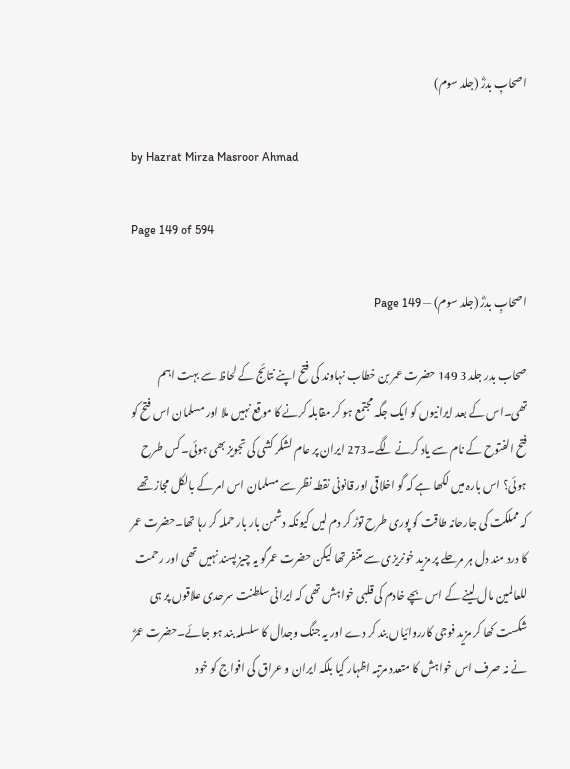اصحابِ بدرؓ (جلد سوم)

by Hazrat Mirza Masroor Ahmad

Page 149 of 594

اصحابِ بدرؓ (جلد سوم) — Page 149

صحاب بدر جلد 3 149 حضرت عمر بن خطاب نہاوند کی فتح اپنے نتائج کے لحاظ سے بہت اہم تھی۔اس کے بعد ایرانیوں کو ایک جگہ مجتمع ہو کر مقابلہ کرنے کا موقع نہیں ملا اور مسلمان اس فتح کو فتح الفتوح کے نام سے یاد کرنے لگے۔273 ایران پر عام لشکر کشی کی تجویز بھی ہوئی۔کس طرح ہوئی؟ اس بارہ میں لکھا ہے کہ گو اخلاقی اور قانونی نقطہ نظر سے مسلمان اس امر کے بالکل مجاز تھے کہ مملکت کی جارحانہ طاقت کو پوری طرح توڑ کر دم لیں کیونکہ دشمن بار بار حملہ کر رہا تھا۔حضرت عمر کا درد مند دل ہر مرحلے پر مزید خونریزی سے متنفر تھا لیکن حضرت عمرگو یہ چیز پسند نہیں تھی اور رحمت للعالمین مال لینے کے اس بچے خادم کی قلبی خواہش تھی کہ ایرانی سلطنت سرحدی علاقوں پر ہی شکست کھا کر مزید فوجی کارروائیاں بند کر دے اور یہ جنگ وجدال کا سلسلہ بند ہو جائے۔حضرت عمرؓ نے نہ صرف اس خواہش کا متعدد مرتبہ اظہار کیا بلکہ ایران و عراق کی افواج کو خود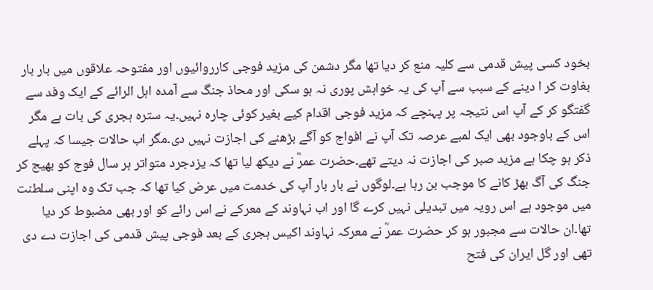بخود کسی پیش قدمی سے کلیہ منع کر دیا تھا مگر دشمن کی مزید فوجی کارروائیوں اور مفتوحہ علاقوں میں بار بار بغاوت کر ا دینے کے سبب سے آپ کی یہ خواہش پوری نہ ہو سکی اور محاذ جنگ سے آمدہ اہل الرائے کے ایک وفد سے گفتگو کر کے آپ اس نتیجہ پر پہنچے کہ مزید فوجی اقدام کیے بغیر کوئی چارہ نہیں۔یہ سترہ ہجری کی بات ہے مگر اس کے باوجود بھی ایک لمبے عرصہ تک آپ نے افواج کو آگے بڑھنے کی اجازت نہیں دی۔مگر اب حالات جیسا کہ پہلے ذکر ہو چکا ہے مزید صبر کی اجازت نہ دیتے تھے۔حضرت عمرؓ نے دیکھ لیا تھا کہ یزدجرد متواتر ہر سال فوج کو بھیج کر جنگ کی آگ بھڑ کانے کا موجب بن رہا ہے۔لوگوں نے بار بار آپ کی خدمت میں عرض کیا تھا کہ جب تک وہ اپنی سلطنت میں موجود ہے اس رویہ میں تبدیلی نہیں کرے گا اور اب نہاوند کے معرکے نے اس رائے کو اور بھی مضبوط کر دیا تھا۔ان حالات سے مجبور ہو کر حضرت عمرؓ نے معرکہ نہاوند اکیس ہجری کے بعد فوجی پیش قدمی کی اجازت دے دی تھی اور گل ایران کی فتح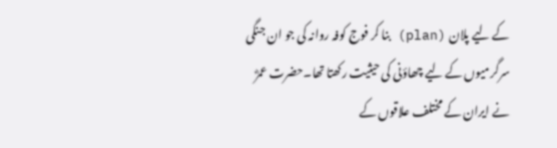کے لیے پلان (plan) بنا کر فوج کوفہ روانہ کی جو ان جنگی سرگرمیوں کے لیے چھاؤنی کی حیثیت رکھتا تھا۔حضرت عمرؓ نے ایران کے مختلف علاقوں کے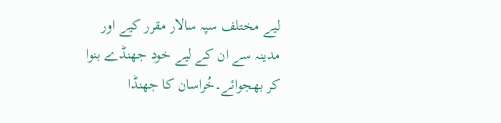لیے مختلف سپہ سالار مقرر کیے اور مدینہ سے ان کے لیے خود جھنڈے بنوا کر بھجوائے۔خُراسان کا جھنڈا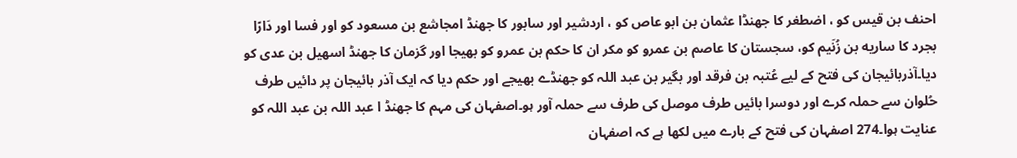احنف بن قیس کو ، اضطغر کا جھنڈا عثمان بن ابو عاص کو ، اردشیر اور سابور کا جھنڈ امجاشع بن مسعود کو اور فسا اور دَارًا بجرد کا ساريه بن زُنَیم کو، سجستان کا عاصم بن عمرو کو مکر ان کا حکم بن عمرو کو بھیجا اور گزمان کا جھنڈ اسھیل بن عدی کو دیا۔آذربائیجان کی فتح کے لیے عُتبہ بن فرقد اور بگیر بن عبد اللہ کو جھنڈے بھیجے اور حکم دیا کہ ایک آذر بائیجان پر دائیں طرف حُلوان سے حملہ کرے اور دوسرا بائیں طرف موصل کی طرف سے حملہ آور ہو۔اصفہان کی مہم کا جھنڈ ا عبد اللہ بن عبد اللہ کو عنایت ہوا۔274 اصفہان کی فتح کے بارے میں لکھا ہے کہ اصفہان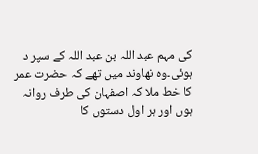کی مہم عبد اللہ بن عبد اللہ کے سپر د ہوئی۔وہ نهاوند میں تھے کہ حضرت عمر کا خط ملا کہ اصفہان کی طرف روانہ ہوں اور ہر اول دستوں کا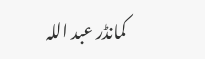کمانڈر عبد اللہ